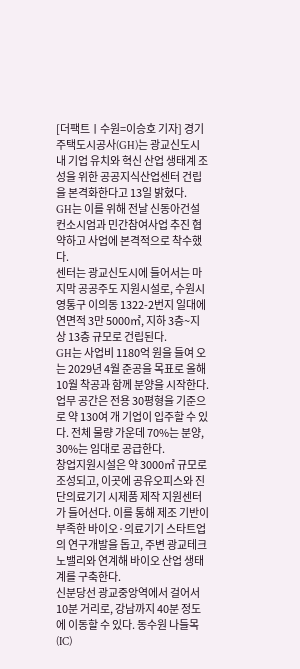[더팩트ㅣ수원=이승호 기자] 경기주택도시공사(GH)는 광교신도시 내 기업 유치와 혁신 산업 생태계 조성을 위한 공공지식산업센터 건립을 본격화한다고 13일 밝혔다.
GH는 이를 위해 전날 신동아건설 컨소시엄과 민간참여사업 추진 협약하고 사업에 본격적으로 착수했다.
센터는 광교신도시에 들어서는 마지막 공공주도 지원시설로, 수원시 영통구 이의동 1322-2번지 일대에 연면적 3만 5000㎡, 지하 3층~지상 13층 규모로 건립된다.
GH는 사업비 1180억 원을 들여 오는 2029년 4월 준공을 목표로 올해 10월 착공과 함께 분양을 시작한다.
업무 공간은 전용 30평형을 기준으로 약 130여 개 기업이 입주할 수 있다. 전체 물량 가운데 70%는 분양, 30%는 임대로 공급한다.
창업지원시설은 약 3000㎡ 규모로 조성되고, 이곳에 공유오피스와 진단의료기기 시제품 제작 지원센터가 들어선다. 이를 통해 제조 기반이 부족한 바이오·의료기기 스타트업의 연구개발을 돕고, 주변 광교테크노밸리와 연계해 바이오 산업 생태계를 구축한다.
신분당선 광교중앙역에서 걸어서 10분 거리로, 강남까지 40분 정도에 이동할 수 있다. 동수원 나들목(IC)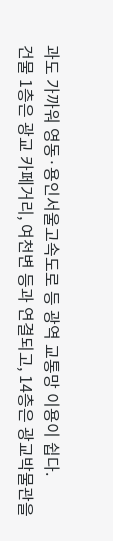과도 가까워 영동·용인서울고속도로 등 광역 교통망 이용이 쉽다.
건물 1층은 광교 카페거리, 여천변 등과 연결되고, 14층은 광교박물관을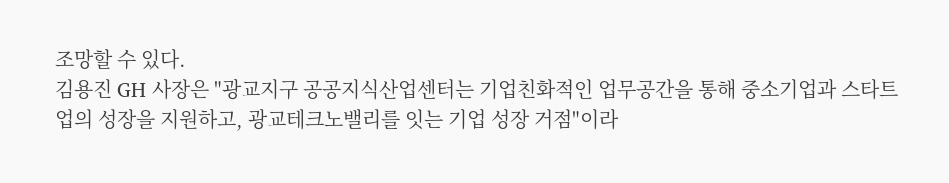조망할 수 있다.
김용진 GH 사장은 "광교지구 공공지식산업센터는 기업친화적인 업무공간을 통해 중소기업과 스타트업의 성장을 지원하고, 광교테크노밸리를 잇는 기업 성장 거점"이라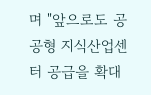며 "앞으로도 공공형 지식산업센터 공급을 확대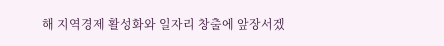해 지역경제 활성화와 일자리 창출에 앞장서겠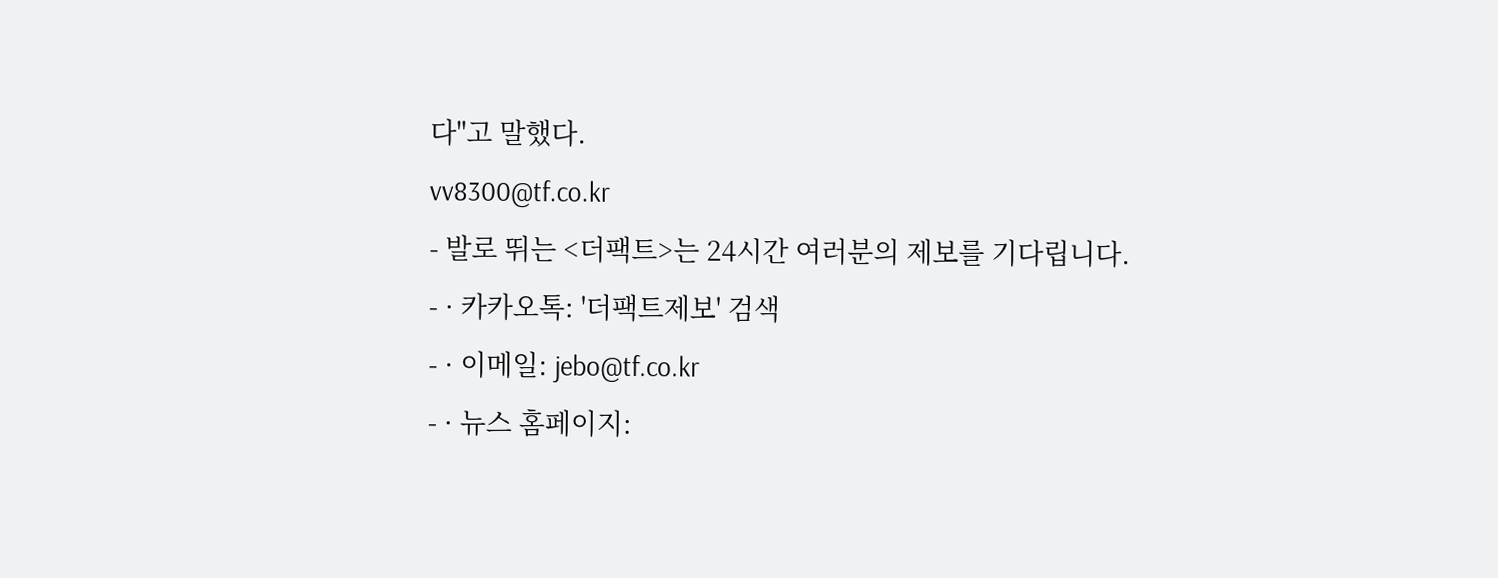다"고 말했다.
vv8300@tf.co.kr
- 발로 뛰는 <더팩트>는 24시간 여러분의 제보를 기다립니다.
- · 카카오톡: '더팩트제보' 검색
- · 이메일: jebo@tf.co.kr
- · 뉴스 홈페이지: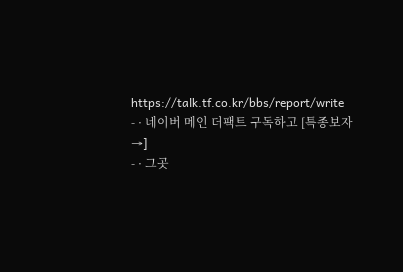https://talk.tf.co.kr/bbs/report/write
- · 네이버 메인 더팩트 구독하고 [특종보자→]
- · 그곳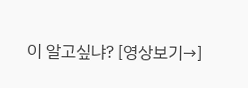이 알고싶냐? [영상보기→]